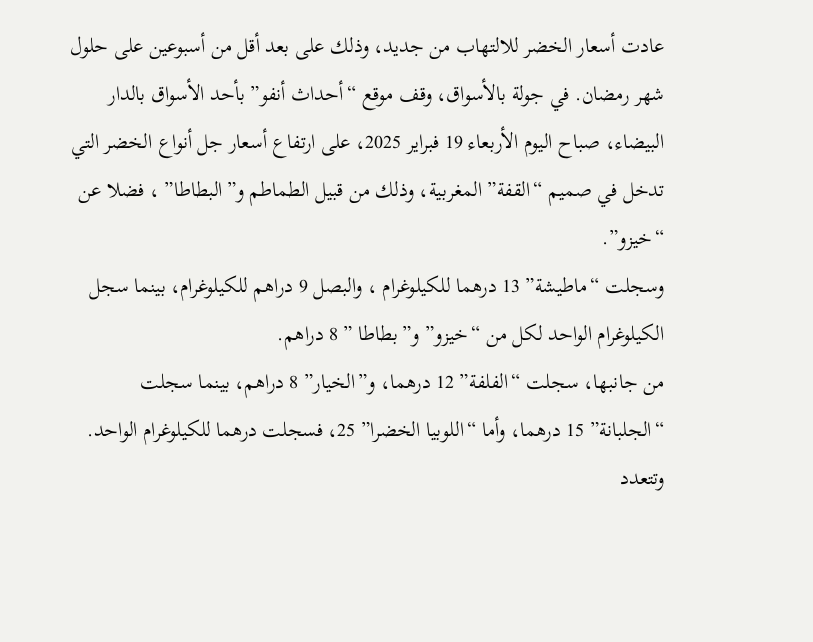عادت أسعار الخضر للالتهاب من جديد، وذلك على بعد أقل من أسبوعين على حلول شهر رمضان. في جولة بالأسواق، وقف موقع “أحداث أنفو” بأحد الأسواق بالدار البيضاء، صباح اليوم الأربعاء 19 فبراير 2025، على ارتفاع أسعار جل أنواع الخضر التي تدخل في صميم “القفة” المغربية، وذلك من قبيل الطماطم و”البطاطا” ، فضلا عن “خيزو”.
وسجلت “ماطيشة” 13 درهما للكيلوغرام ، والبصل 9 دراهم للكيلوغرام، بينما سجل الكيلوغرام الواحد لكل من “خيزو” و”بطاطا ” 8 دراهم.
من جانبها، سجلت “الفلفة” 12 درهما، و”الخيار” 8 دراهم، بينما سجلت “الجلبانة” 15 درهما، وأما “اللوبيا الخضرا” 25، فسجلت درهما للكيلوغرام الواحد.
وتتعدد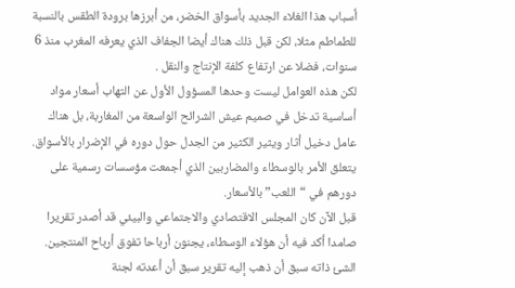أسباب هذا الغلاء الجديد بأسواق الخضر، من أبرزها برودة الطقس بالنسبة للطماطم مثلا، لكن قبل ذلك هناك أيضا الجفاف الذي يعرفه المغرب منذ 6 سنوات، فضلا عن ارتفاع كلفة الإنتاج والنقل .
لكن هذه العوامل ليست وحدها المسؤول الأول عن التهاب أسعار مواد أساسية تدخل في صميم عيش الشرائح الواسعة من المغاربة، بل هناك عامل دخيل أثار ويثير الكثير من الجدل حول دوره في الإضرار بالأسواق.
يتعلق الأمر بالوسطاء والمضاربين الذي أجمعت مؤسسات رسمية على دورهم في “اللعب” بالأسعار.
قبل الآن كان المجلس الاقتصادي والاجتماعي والبيئي قد أصدر تقريرا صامدا أكد فيه أن هؤلاء الوسطاء، يجنون أرباحا تفوق أرباح المنتجين.
الشئ ذاته سبق أن ذهب إليه تقرير سبق أن أعدته لجنة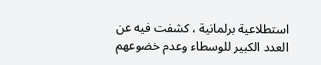استطلاعية برلمانية ، كشفت فيه عن العدد الكبير للوسطاء وعدم خضوعهم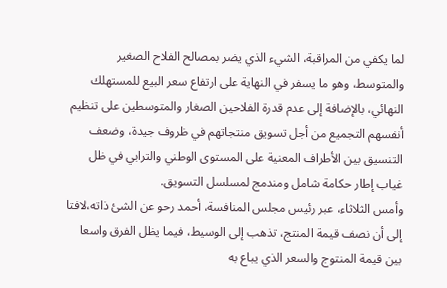لما يكفي من المراقبة، الشيء الذي يضر بمصالح الفلاح الصغير والمتوسط، وهو ما يسفر في النهاية على ارتفاع سعر البيع للمستهلك النهائي، بالإضافة إلى عدم قدرة الفلاحين الصغار والمتوسطين على تنظيم أنفسهم التجميع من أجل تسويق منتجاتهم في ظروف جيدة، وضعف التنسيق بين الأطراف المعنية على المستوى الوطني والترابي في ظل غياب إطار حكامة شامل ومندمج لمسلسل التسويق.
وأمس الثلاثاء، عبر رئيس مجلس المنافسة، أحمد رحو عن الشئ ذاته،لافتا إلى أن نصف قيمة المنتج، تذهب إلى الوسيط، فيما يظل الفرق واسعا بين قيمة المنتوج والسعر الذي يباع به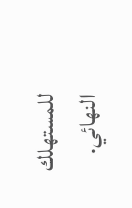للمستهلك النهائي.